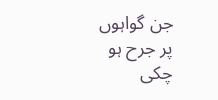جن گواہوں پر جرح ہو چکی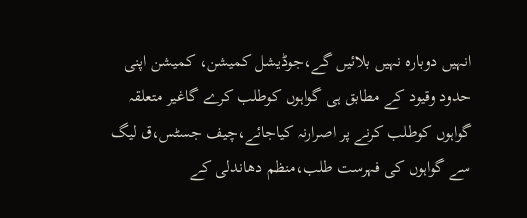انہیں دوبارہ نہیں بلائیں گے،جوڈیشل کمیشن، کمیشن اپنی حدود وقیود کے مطابق ہی گواہوں کوطلب کرے گاغیر متعلقہ گواہوں کوطلب کرنے پر اصرارنہ کیاجائے،چیف جسٹس،ق لیگ سے گواہوں کی فہرست طلب،منظم دھاندلی کے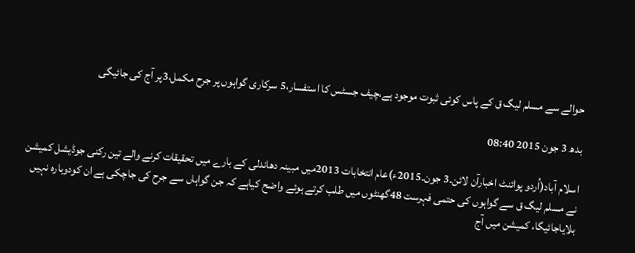حوالے سے مسلم لیگ ق کے پاس کوئی ثبوت موجود ہے،چیف جسٹس کا استفسار،5 سرکاری گواہوں پر جرح مکمل،3پر آج کی جائیگی

بدھ 3 جون 2015 08:40

اسلام آباد(اُردو پوائنٹ اخبارآن لائن۔3 جون۔2015ء)عام انتخابات 2013میں مبینہ دھاندلی کے بارے میں تحقیقات کرنے والے تین رکنی جوڈیشل کمیشن نے مسلم لیگ ق سے گواہوں کی حتمی فہرست 48گھنٹوں میں طلب کرتے ہوئے واضح کیاہے کہ جن گواہاں سے جرح کی جاچکی ہے ان کودوبارہ نہیں بلایاجائیگا، کمیشن میں آج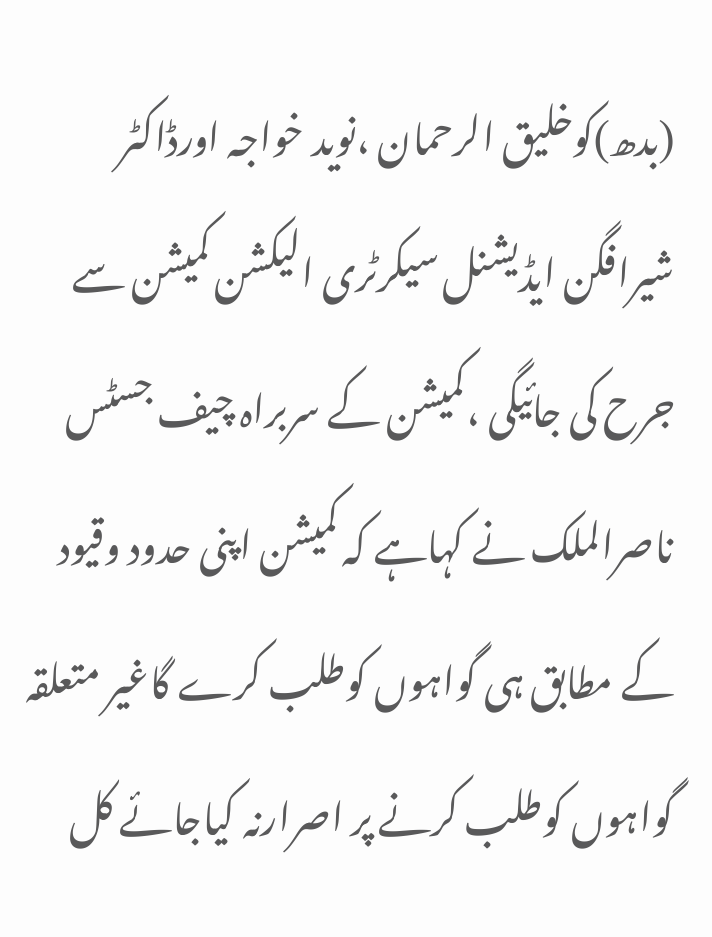(بدھ)کوخلیق الرحمان ،نوید خواجہ اورڈاکٹر شیرافگن ایڈیشنل سیکرٹری الیکشن کمیشن سے جرح کی جائیگی ،کمیشن کے سربراہ چیف جسٹس ناصرالملک نے کہاہے کہ کمیشن اپنی حدود وقیود کے مطابق ہی گواہوں کوطلب کرے گاغیر متعلقہ گواہوں کوطلب کرنے پر اصرارنہ کیاجائے کل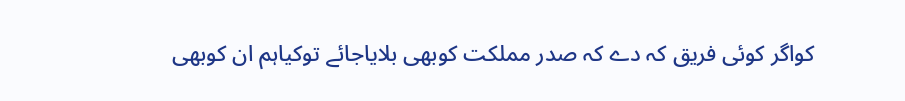کواگر کوئی فریق کہ دے کہ صدر مملکت کوبھی بلایاجائے توکیاہم ان کوبھی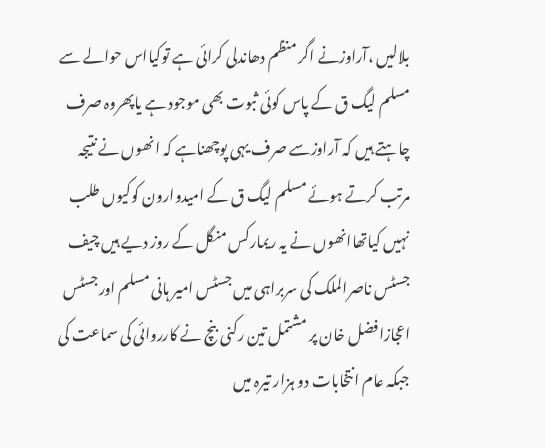بلالیں ،آراوزنے اگر منظم دھاندلی کرائی ہے توکیااس حوالے سے مسلم لیگ ق کے پاس کوئی ثبوت بھی موجود ہے یاپھروہ صرف چاہتے ہیں کہ آراوزسے صرف یہی پوچھناہے کہ انھوں نے نتیجہ مرتب کرتے ہوئے مسلم لیگ ق کے امیدوارون کوکیوں طلب نہیں کیاتھاانھوں نے یہ ریمارکس منگل کے روز دیے ہیں چیف جسٹس ناصرالملک کی سربراہی میں جسٹس امیر ہانی مسلم اورجسٹس اعجازافضل خان پر مشتمل تین رکنی بنچ نے کارروائی کی سماعت کی جبکہ عام انتخابات دو ہزار تیرہ میں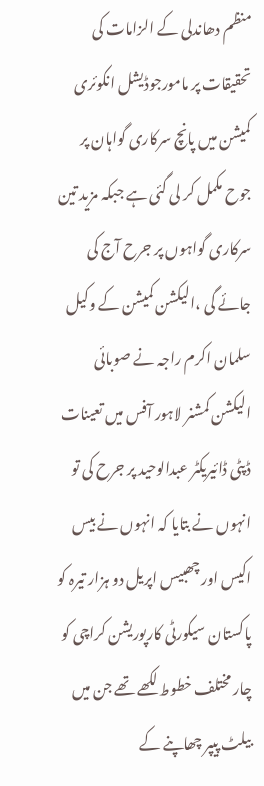منظم دھاندلی کے الزامات کی تحقیقات پر مامورجوڈیشل انکوئری کمیشن میں پانچ سرکاری گواہان پر جوح مکمل کر لی گئی ہے جبکہ مزید تین سرکاری گواہوں پر جرح آج کی جائے گی ،الیکشن کمیشن کے وکیل سلمان اکرم راجہ نے صوبائی الیکشن کمشنر لاہور آفس میں تعینات ڈپٹی ڈائیریکٹر عبدالوحید پر جرح کی تو انہوں نے بتایا کہ انہوں نے بیس اکیس اور چھبیس اپریل دو ہزار تیرہ کو پاکستان سیکورٹی کارپوریشن کراچی کو چار مختلف خطوط لکھے تھے جن میں بیلٹ پیپر چھاپنے کے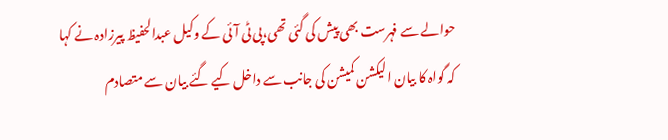حوالے سے فہرست بھی پیش کی گئی تھی،پی ٹی آئی کے وکیل عبدالحفیظ پیرزادہ نے کہا کہ گواہ کا بیان الیکشن کمیشن کی جانب سے داخل کیے گئے بیان سے متصادم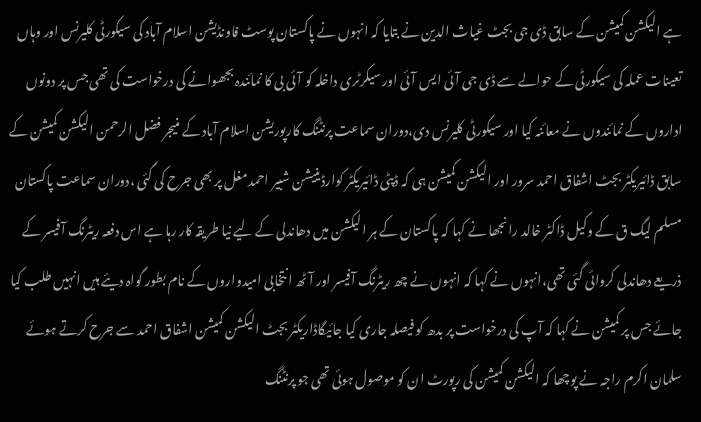ہے الیکشن کمیشن کے سابق ڈی جی بجٹ غیاث الدین نے بتایا کہ انہوں نے پاکستان پوسٹ فاونڈیشن اسلام آباد کی سیکورٹی کلیرنس اور وہاں تعینات عملہ کی سیکورٹی کے حوالے سے ڈی جی آئی ایس آئی اور سیکرٹری داخلہ کو آئی بی کا نمائندہ بجھوانے کی درخواست کی تھی جس پر دونوں اداروں کے نمائندوں نے معائنہ کیا اور سیکورٹی کلیرنس دی،دوران سماعت پرنٹنگ کارپوریشن اسلام آباد کے منیجر فضل الرحمن الیکشن کمیشن کے سابق ڈائیریکٹر بجٹ اشفاق احمد سرور اور الیکشن کمیشن ہی کہ ڈپٹی ڈائیریکٹر کوارڈینیشن شبیر احمد مغل پر بھی جرح کی گئی ،دوران سماعت پاکستان مسلم لیگ ق کے وکیل ڈاکٹر خالد رانجھا نے کہا کہ پاکستان کے ہر الیکشن میں دھاندلی کے لیے نیا طریقہ کار رہا ہے اس دفعہ ریٹرنگ آفیسر کے ذریعے دھاندلی کروائی گئی تھی،انہوں نے کہا کہ انہوں نے چھ ریٹرنگ آفیسر اور آٹھ انتخابی امیدواروں کے نام بطور گواہ دیئے ہیں انہیں طلب کیا جائے جس پر کمیشن نے کہا کہ آپ کی درخواست پر بدھ کو فیصلہ جاری کیا جائیگاڈاریکٹر بجٹ الیکشن کمیشن اشفاق احمد سے جرح کرتے ہوئے سلمان اکرم راجہ نے پوچھا کہ الیکشن کمیشن کی رپورٹ ان کو موصول ہوئی تھی جو پرنٹنگ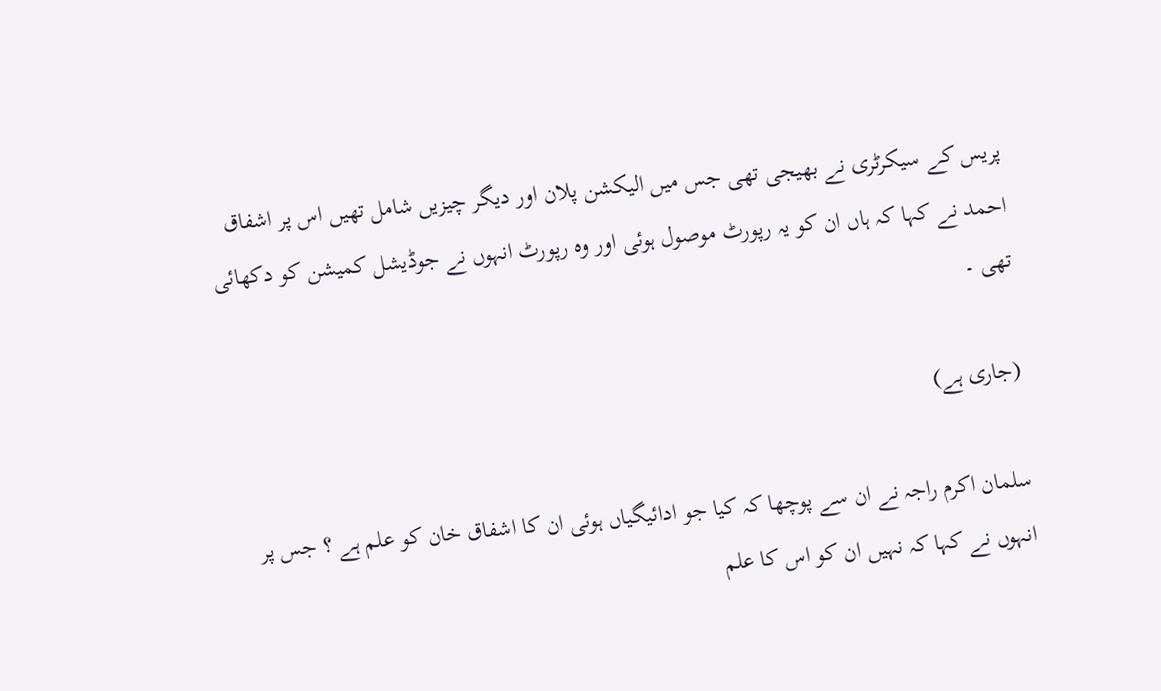پریس کے سیکرٹری نے بھیجی تھی جس میں الیکشن پلان اور دیگر چیزیں شامل تھیں اس پر اشفاق احمد نے کہا کہ ہاں ان کو یہ رپورٹ موصول ہوئی اور وہ رپورٹ انہوں نے جوڈیشل کمیشن کو دکھائی تھی ۔

(جاری ہے)

سلمان اکرم راجہ نے ان سے پوچھا کہ کیا جو ادائیگیاں ہوئی ان کا اشفاق خان کو علم ہے ؟ جس پر انہوں نے کہا کہ نہیں ان کو اس کا علم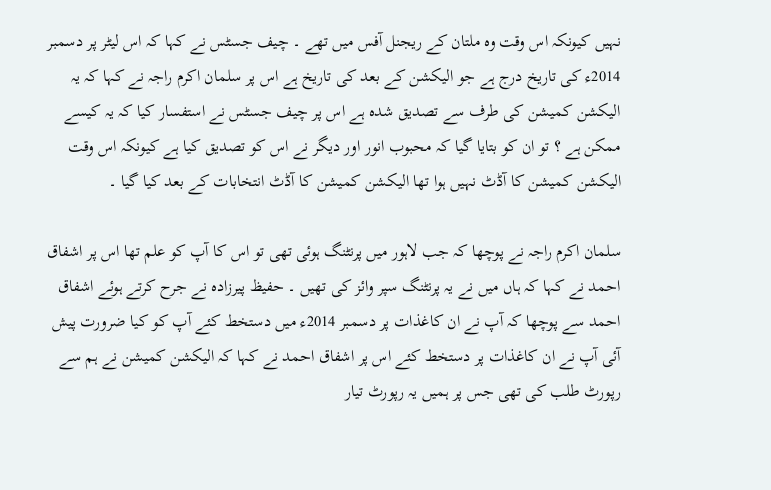نہیں کیونکہ اس وقت وہ ملتان کے ریجنل آفس میں تھے ۔ چیف جسٹس نے کہا کہ اس لیٹر پر دسمبر 2014ء کی تاریخ درج ہے جو الیکشن کے بعد کی تاریخ ہے اس پر سلمان اکرم راجہ نے کہا کہ یہ الیکشن کمیشن کی طرف سے تصدیق شدہ ہے اس پر چیف جسٹس نے استفسار کیا کہ یہ کیسے ممکن ہے ؟ تو ان کو بتایا گیا کہ محبوب انور اور دیگر نے اس کو تصدیق کیا ہے کیونکہ اس وقت الیکشن کمیشن کا آڈٹ نہیں ہوا تھا الیکشن کمیشن کا آڈٹ انتخابات کے بعد کیا گیا ۔

سلمان اکرم راجہ نے پوچھا کہ جب لاہور میں پرنٹنگ ہوئی تھی تو اس کا آپ کو علم تھا اس پر اشفاق احمد نے کہا کہ ہاں میں نے یہ پرنٹنگ سپر وائز کی تھیں ۔ حفیظ پیرزادہ نے جرح کرتے ہوئے اشفاق احمد سے پوچھا کہ آپ نے ان کاغذات پر دسمبر 2014ء میں دستخط کئے آپ کو کیا ضرورت پیش آئی آپ نے ان کاغذات پر دستخط کئے اس پر اشفاق احمد نے کہا کہ الیکشن کمیشن نے ہم سے رپورٹ طلب کی تھی جس پر ہمیں یہ رپورٹ تیار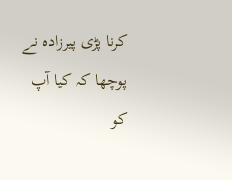کرنا پڑی پیرزادہ نے پوچھا کہ کیا آپ کو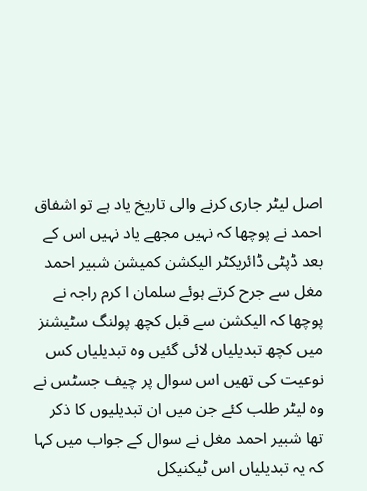اصل لیٹر جاری کرنے والی تاریخ یاد ہے تو اشفاق احمد نے پوچھا کہ نہیں مجھے یاد نہیں اس کے بعد ڈپٹی ڈائریکٹر الیکشن کمیشن شبیر احمد مغل سے جرح کرتے ہوئے سلمان ا کرم راجہ نے پوچھا کہ الیکشن سے قبل کچھ پولنگ سٹیشنز میں کچھ تبدیلیاں لائی گئیں وہ تبدیلیاں کس نوعیت کی تھیں اس سوال پر چیف جسٹس نے وہ لیٹر طلب کئے جن میں ان تبدیلیوں کا ذکر تھا شبیر احمد مغل نے سوال کے جواب میں کہا کہ یہ تبدیلیاں اس ٹیکنیکل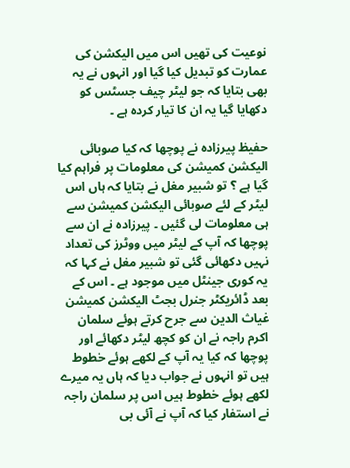نوعیت کی تھیں اس میں الیکشن کی عمارت کو تبدیل کیا گیا اور انہوں نے یہ بھی بتایا کہ جو لیٹر چیف جسٹس کو دکھایا گیا یہ ان کا تیار کردہ ہے ۔

حفیظ پیرزادہ نے پوچھا کہ کیا صوبائی الیکشن کمیشن کی معلومات پر فراہم کیا گیا ہے ؟ تو شبیر مغل نے بتایا کہ ہاں اس لیٹر کے لئے صوبائی الیکشن کمیشن سے ہی معلومات لی گئیں ۔ پیرزادہ نے ان سے پوچھا کہ آپ کے لیٹر میں ووٹرز کی تعداد نہیں دکھائی گئی تو شبیر مغل نے کہا کہ یہ کوری جینٹل میں موجود ہے ۔ اس کے بعد ڈائریکٹر جنرل بجٹ الیکشن کمیشن غیاث الدین سے جرح کرتے ہوئے سلمان اکرم راجہ نے ان کو کچھ لیٹر دکھائے اور پوچھا کہ کیا یہ آپ کے لکھے ہوئے خطوط ہیں تو انہوں نے جواب دیا کہ ہاں یہ میرے لکھے ہوئے خطوط ہیں اس پر سلمان راجہ نے استفار کیا کہ آپ نے آئی بی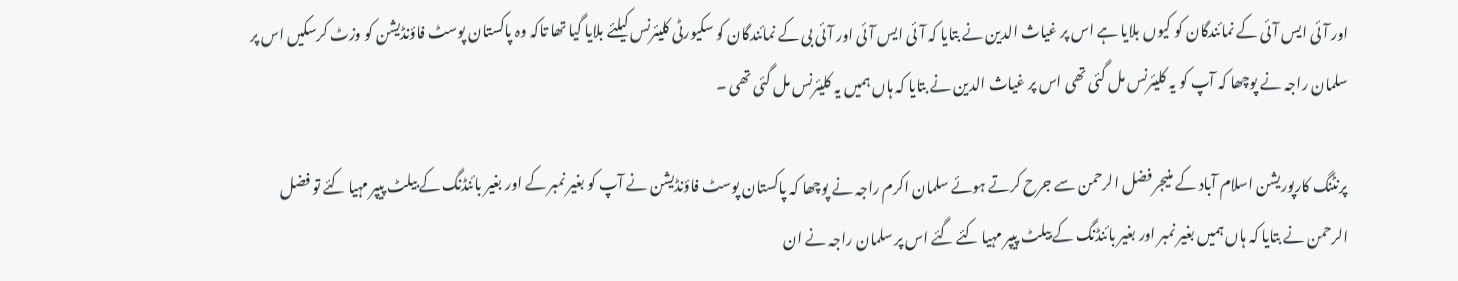اور آئی ایس آئی کے نمائندگان کو کیوں بلایا ہے اس پر غیاث الدین نے بتایا کہ آئی ایس آئی اور آئی بی کے نمائندگان کو سکیورٹی کلیئرنس کیلئے بلایا گیا تھا تاکہ وہ پاکستان پوسٹ فاؤنڈیشن کو وزٹ کرسکیں اس پر سلمان راجہ نے پوچھا کہ آپ کو یہ کلیئرنس مل گئی تھی اس پر غیاث الدین نے بتایا کہ ہاں ہمیں یہ کلیئرنس مل گئی تھی ۔

پرنٹنگ کارپوریشن اسلام آباد کے منیجر فضل الرحمن سے جرح کرتے ہوئے سلمان اکرم راجہ نے پوچھا کہ پاکستان پوسٹ فاؤنڈیشن نے آپ کو بغیر نمبر کے اور بغیر بائنڈنگ کے بیلٹ پیپر مہیا کئے تو فضل الرحمن نے بتایا کہ ہاں ہمیں بغیر نمبر اور بغیر بائنڈنگ کے بیلٹ پیپر مہیا کئے گئے اس پر سلمان راجہ نے ان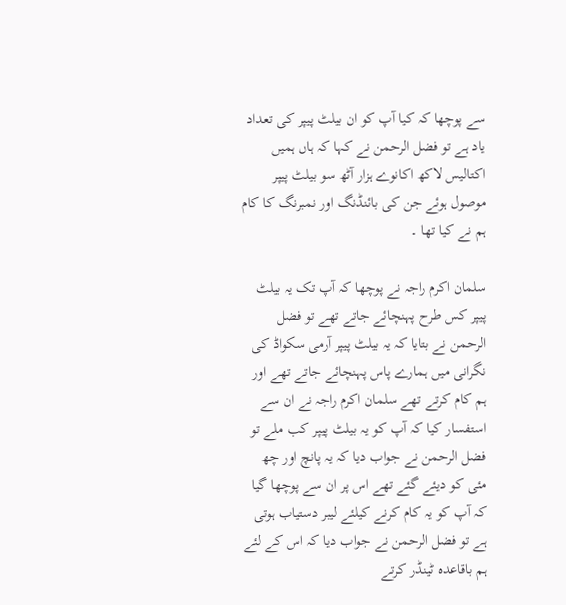سے پوچھا کہ کیا آپ کو ان بیلٹ پیپر کی تعداد یاد ہے تو فضل الرحمن نے کہا کہ ہاں ہمیں اکتالیس لاکھ اکانوے ہزار آٹھ سو بیلٹ پیپر موصول ہوئے جن کی بائنڈنگ اور نمبرنگ کا کام ہم نے کیا تھا ۔

سلمان اکرم راجہ نے پوچھا کہ آپ تک یہ بیلٹ پیپر کس طرح پہنچائے جاتے تھے تو فضل الرحمن نے بتایا کہ یہ بیلٹ پیپر آرمی سکواڈ کی نگرانی میں ہمارے پاس پہنچائے جاتے تھے اور ہم کام کرتے تھے سلمان اکرم راجہ نے ان سے استفسار کیا کہ آپ کو یہ بیلٹ پیپر کب ملے تو فضل الرحمن نے جواب دیا کہ یہ پانچ اور چھ مئی کو دیئے گئے تھے اس پر ان سے پوچھا گیا کہ آپ کو یہ کام کرنے کیلئے لیبر دستیاب ہوتی ہے تو فضل الرحمن نے جواب دیا کہ اس کے لئے ہم باقاعدہ ٹینڈر کرتے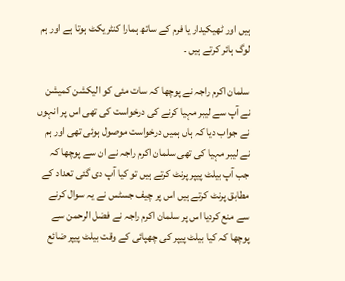ہیں اور ٹھیکیدار یا فرم کے ساتھ ہمارا کنٹریکٹ ہوتا ہے اور ہم لوگ ہائر کرتے ہیں ۔

سلمان اکرم راجہ نے پوچھا کہ سات مئی کو الیکشن کمیشن نے آپ سے لیبر مہیا کرنے کی درخواست کی تھی اس پر انہوں نے جواب دیا کہ ہاں ہمیں درخواست موصول ہوئی تھی اور ہم نے لیبر مہیا کی تھی سلمان اکرم راجہ نے ان سے پوچھا کہ جب آپ بیلٹ پیپر پرنٹ کرتے ہیں تو کیا آپ دی گئی تعداد کے مطابق پرنٹ کرتے ہیں اس پر چیف جسٹس نے یہ سوال کرنے سے منع کردیا اس پر سلمان اکرم راجہ نے فضل الرحمن سے پوچھا کہ کیا بیلٹ پیپر کی چھپائی کے وقت بیلٹ پیپر ضائع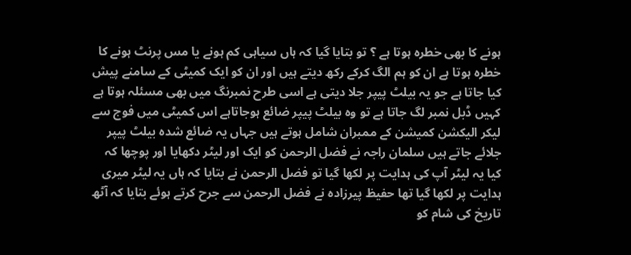ہونے کا بھی خطرہ ہوتا ہے ؟ تو بتایا گیا کہ ہاں سیاہی کم ہونے یا مس پرنٹ ہونے کا خطرہ ہوتا ہے ان کو ہم الگ کرکے رکھ دیتے ہیں اور ان کو ایک کمیٹی کے سامنے پیش کیا جاتا ہے جو یہ بیلٹ پیپر جلا دیتی ہے اسی طرح نمبرنگ میں بھی مسئلہ ہوتا ہے کہیں ڈبل نمبر لگ جاتا ہے تو وہ بیلٹ پیپر ضائع ہوجاتاہے اس کمیٹی میں فوج سے لیکر الیکشن کمیشن کے ممبران شامل ہوتے ہیں جہاں یہ ضائع شدہ بیلٹ پیپر جلائے جاتے ہیں سلمان راجہ نے فضل الرحمن کو ایک اور لیٹر دکھایا اور پوچھا کہ کیا یہ لیٹر آپ کی ہدایت پر لکھا گیا تو فضل الرحمن نے بتایا کہ ہاں یہ لیٹر میری ہدایت پر لکھا گیا تھا حفیظ پیرزادہ نے فضل الرحمن سے جرح کرتے ہوئے بتایا کہ آٹھ تاریخ کی شام کو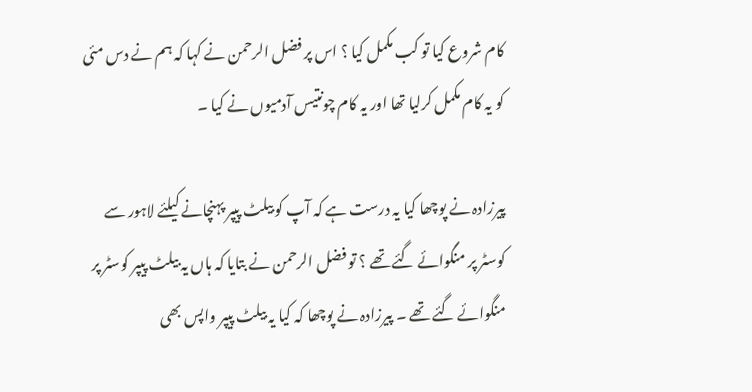کام شروع کیا تو کب مکمل کیا ؟ اس پر فضل الرحمن نے کہا کہ ہم نے دس مئی کو یہ کام مکمل کرلیا تھا اور یہ کام چونتیس آدمیوں نے کیا ۔

پیرزادہ نے پوچھا کیا یہ درست ہے کہ آپ کو بیلٹ پیپر پہنچانے کیلئے لاہور سے کوسٹر پر منگوائے گئے تھے ؟ تو فضل الرحمن نے بتایا کہ ہاں یہ بیلٹ پیپر کوسٹر پر منگوائے گئے تھے ۔ پیرزادہ نے پوچھا کہ کیا یہ بیلٹ پیپر واپس بھی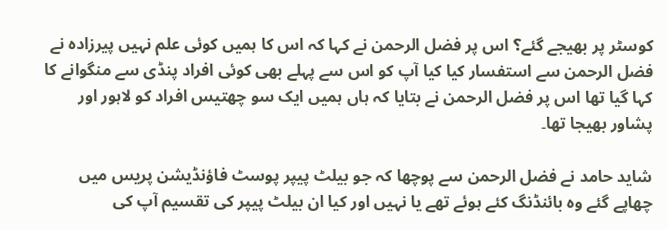کوسٹر پر بھیجے گئے؟ اس پر فضل الرحمن نے کہا کہ اس کا ہمیں کوئی علم نہیں پیرزادہ نے فضل الرحمن سے استفسار کیا کیا آپ کو اس سے پہلے بھی کوئی افراد پنڈی سے منگوانے کا کہا گیا تھا اس پر فضل الرحمن نے بتایا کہ ہاں ہمیں ایک سو چھتیس افراد کو لاہور اور پشاور بھیجا تھا۔

شاید حامد نے فضل الرحمن سے پوچھا کہ جو بیلٹ پیپر پوسٹ فاؤنڈیشن پریس میں چھاپے گئے وہ بائنڈنگ کئے ہوئے تھے یا نہیں اور کیا ان بیلٹ پیپر کی تقسیم آپ کی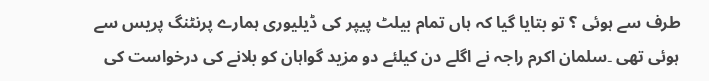طرف سے ہوئی ؟ تو بتایا گیا کہ ہاں تمام بیلٹ پیپر کی ڈیلیوری ہمارے پرنٹنگ پریس سے ہوئی تھی ۔سلمان اکرم راجہ نے اگلے دن کیلئے دو مزید گواہان کو بلانے کی درخواست کی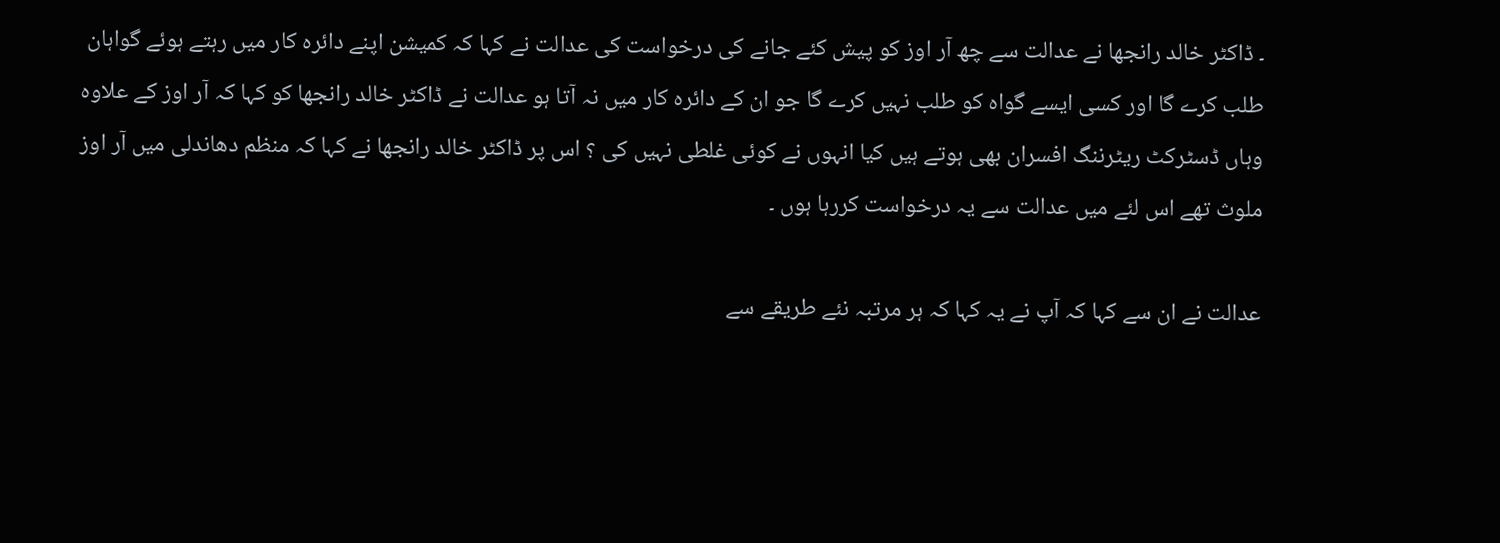۔ ڈاکٹر خالد رانجھا نے عدالت سے چھ آر اوز کو پیش کئے جانے کی درخواست کی عدالت نے کہا کہ کمیشن اپنے دائرہ کار میں رہتے ہوئے گواہان طلب کرے گا اور کسی ایسے گواہ کو طلب نہیں کرے گا جو ان کے دائرہ کار میں نہ آتا ہو عدالت نے ڈاکٹر خالد رانجھا کو کہا کہ آر اوز کے علاوہ وہاں ڈسٹرکٹ ریٹرننگ افسران بھی ہوتے ہیں کیا انہوں نے کوئی غلطی نہیں کی ؟ اس پر ڈاکٹر خالد رانجھا نے کہا کہ منظم دھاندلی میں آر اوز ملوث تھے اس لئے میں عدالت سے یہ درخواست کررہا ہوں ۔

عدالت نے ان سے کہا کہ آپ نے یہ کہا کہ ہر مرتبہ نئے طریقے سے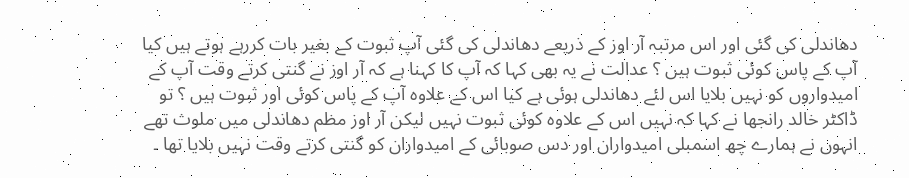دھاندلی کی گئی اور اس مرتبہ آر اوز کے ذریعے دھاندلی کی گئی آپ ثبوت کے بغیر بات کررہے ہوتے ہیں کیا آپ کے پاس کوئی ثبوت ہیں ؟ عدالت نے یہ بھی کہا کہ آپ کا کہنا ہے کہ آر اوز نے گنتی کرتے وقت آپ کے امیدواروں کو نہیں بلایا اس لئے دھاندلی ہوئی ہے کیا اس کے علاوہ آپ کے پاس کوئی اور ثبوت ہیں ؟ تو ڈاکٹر خالد رانجھا نے کہا کہ نہیں اس کے علاوہ کوئی ثبوت نہیں لیکن آر اوز مظم دھاندلی میں ملوث تھے انہوں نے ہمارے چھ اسمبلی امیدواران اور دس صوبائی کے امیدواران کو گنتی کرتے وقت نہیں بلایا تھا ۔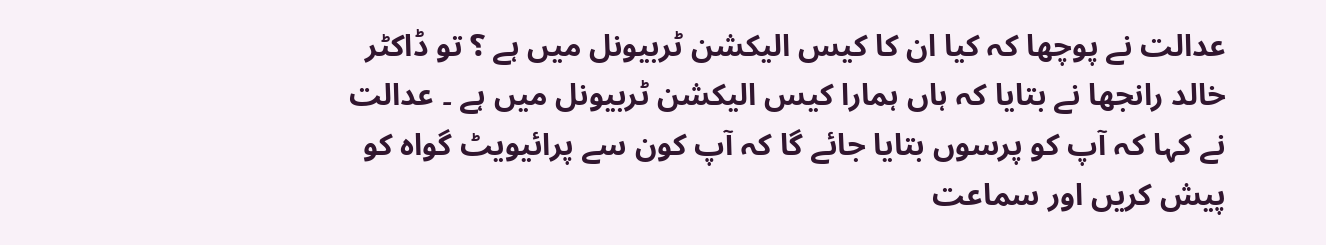عدالت نے پوچھا کہ کیا ان کا کیس الیکشن ٹربیونل میں ہے ؟ تو ڈاکٹر خالد رانجھا نے بتایا کہ ہاں ہمارا کیس الیکشن ٹربیونل میں ہے ۔ عدالت نے کہا کہ آپ کو پرسوں بتایا جائے گا کہ آپ کون سے پرائیویٹ گواہ کو پیش کریں اور سماعت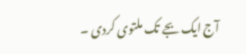آج ایک بجے تک ملتوی کردی ۔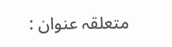متعلقہ عنوان :